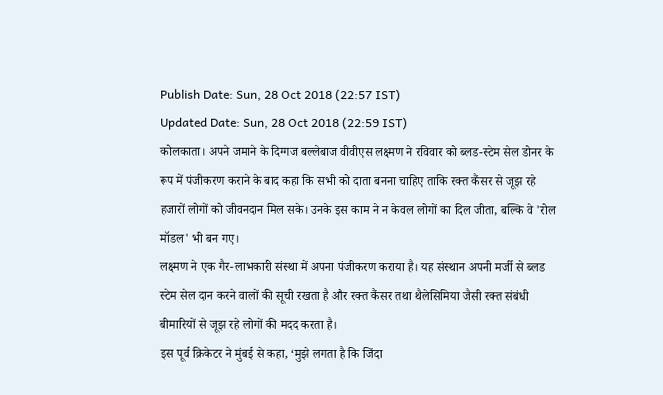Publish Date: Sun, 28 Oct 2018 (22:57 IST)
Updated Date: Sun, 28 Oct 2018 (22:59 IST)
कोलकाता। अपने जमाने के दिग्गज बल्लेबाज वीवीएस लक्ष्मण ने रविवार को ब्लड-स्टेम सेल डोनर के रूप में पंजीकरण कराने के बाद कहा कि सभी को दाता बनना चाहिए ताकि रक्त कैंसर से जूझ रहे हजारों लोगों को जीवनदान मिल सके। उनके इस काम ने न केवल लोगों का दिल जीता, बल्कि वे 'रोल मॉडल' भी बन गए।
लक्ष्मण ने एक गैर-लाभकारी संस्था में अपना पंजीकरण कराया है। यह संस्थान अपनी मर्जी से ब्लड स्टेम सेल दान करने वालों की सूची रखता है और रक्त कैंसर तथा थैलेसिमिया जैसी रक्त संबंधी बीमारियों से जूझ रहे लोगों की मदद करता है।
इस पूर्व क्रिकेटर ने मुंबई से कहा, ‘मुझे लगता है कि जिंदा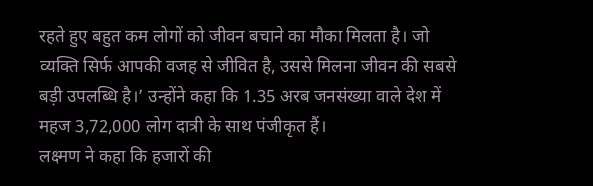रहते हुए बहुत कम लोगों को जीवन बचाने का मौका मिलता है। जो व्यक्ति सिर्फ आपकी वजह से जीवित है, उससे मिलना जीवन की सबसे बड़ी उपलब्धि है।’ उन्होंने कहा कि 1.35 अरब जनसंख्या वाले देश में महज 3,72,000 लोग दात्री के साथ पंजीकृत हैं।
लक्ष्मण ने कहा कि हजारों की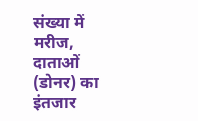संख्या में मरीज, दाताओं (डोनर) का इंतजार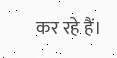कर रहे हैं।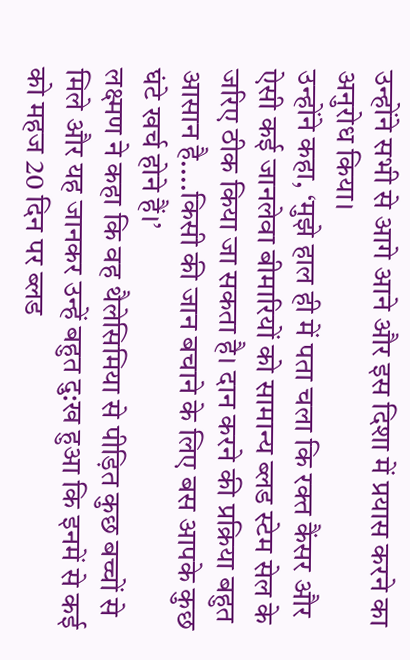उन्होंने सभी से आगे आने और इस दिशा में प्रयास करने का अनुरोध किया।
उन्होंने कहा, ‘मुझे हाल ही में पता चला कि रक्त कैंसर और ऐसी कई जानलेवा बीमारियों को सामान्य ब्लड स्टेम सेल के जरिए ठीक किया जा सकता है। दान करने की प्रक्रिया बहुत आसान है....किसी की जान बचाने के लिए बस आपके कुछ घंटे खर्च होने हैं।’
लक्ष्मण ने कहा कि वह थैलेसिमिया से पीड़ित कुछ बच्चों से मिले और यह जानकर उन्हें बहुत दु:ख हुआ कि इनमें से कई को महज 20 दिन पर ब्लड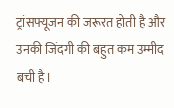ट्रांसफ्यूजन की जरूरत होती है और उनकी जिंदगी की बहुत कम उम्मीद बची है।